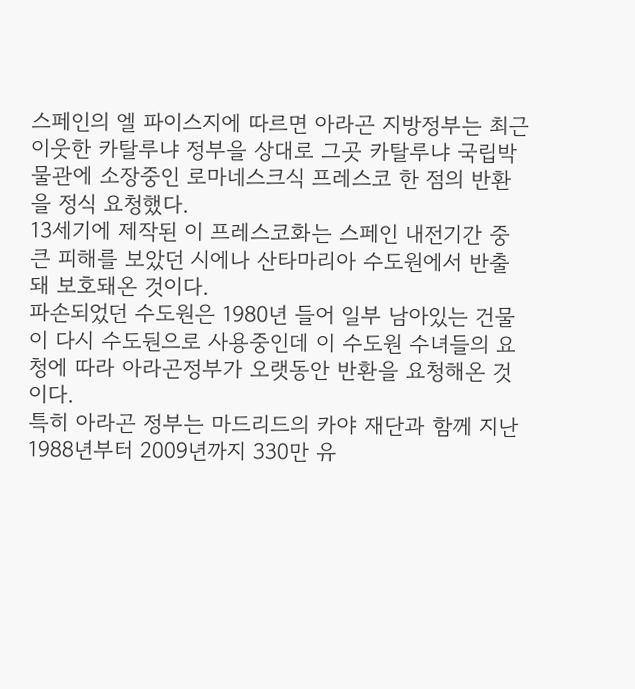스페인의 엘 파이스지에 따르면 아라곤 지방정부는 최근 이웃한 카탈루냐 정부을 상대로 그곳 카탈루냐 국립박물관에 소장중인 로마네스크식 프레스코 한 점의 반환을 정식 요청했다.
13세기에 제작된 이 프레스코화는 스페인 내전기간 중 큰 피해를 보았던 시에나 산타마리아 수도원에서 반출돼 보호돼온 것이다.
파손되었던 수도원은 1980년 들어 일부 남아있는 건물이 다시 수도둰으로 사용중인데 이 수도원 수녀들의 요청에 따라 아라곤정부가 오랫동안 반환을 요청해온 것이다.
특히 아라곤 정부는 마드리드의 카야 재단과 함께 지난 1988년부터 2009년까지 330만 유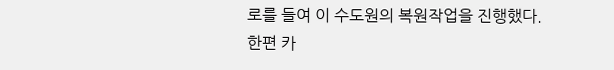로를 들여 이 수도원의 복원작업을 진행했다.
한편 카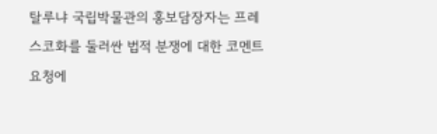탈루냐 국립박물관의 홍보담장자는 프레스코화를 둘러싼 법적 분쟁에 대한 코멘트 요청에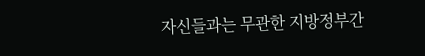자신들과는 무관한 지방정부간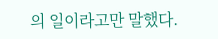의 일이라고만 말했다.